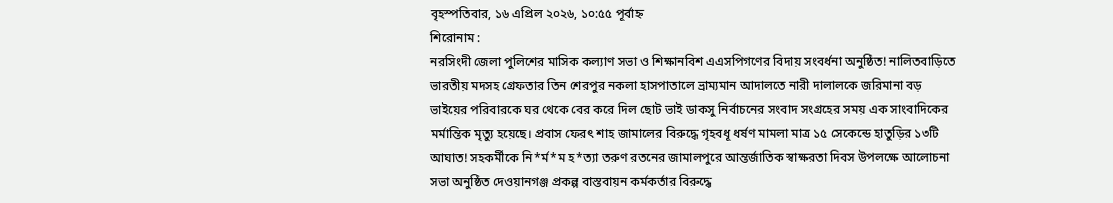বৃহস্পতিবার, ১৬ এপ্রিল ২০২৬, ১০:৫৫ পূর্বাহ্ন
শিরোনাম :
নরসিংদী জেলা পুলিশের মাসিক কল্যাণ সভা ও শিক্ষানবিশ এএসপিগণের বিদায় সংবর্ধনা অনুষ্ঠিত! নালিতবাড়িতে ভারতীয় মদসহ গ্রেফতার তিন শেরপুর নকলা হাসপাতালে ভ্রাম্যমান আদালতে নারী দালালকে জরিমানা বড় ভাইয়ের পরিবারকে ঘর থেকে বের করে দিল ছোট ভাই ডাকসু নির্বাচনের সংবাদ সংগ্রহের সময় এক সাংবাদিকের মর্মান্তিক মৃত্যু হয়েছে। প্রবাস ফেরৎ শাহ জামালের বিরুদ্ধে গৃহবধূ ধর্ষণ মামলা মাত্র ১৫ সেকেন্ডে হাতুড়ির ১৩টি আঘাত! সহকর্মীকে নি*র্ম*ম হ*ত্যা তরুণ রতনের জামালপুরে আন্তর্জাতিক স্বাক্ষরতা দিবস উপলক্ষে আলোচনা সভা অনুষ্ঠিত দেওয়ানগঞ্জ প্রকল্প বাস্তবায়ন কর্মকর্তার বিরুদ্ধে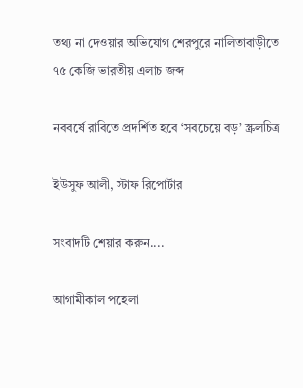তথ্য না দেওয়ার অভিযোগ শেরপুরে নালিতাবাড়ীতে ৭৫ কেজি ভারতীয় এলাচ জব্দ

নববর্ষে রাবিতে প্রদর্শিত হবে ‘সবচেয়ে বড়’ স্ক্রলচিত্র

ইউসুফ আলী, স্টাফ রিপোর্টার

সংবাদটি শেয়ার করুন....

আগামীকাল পহেলা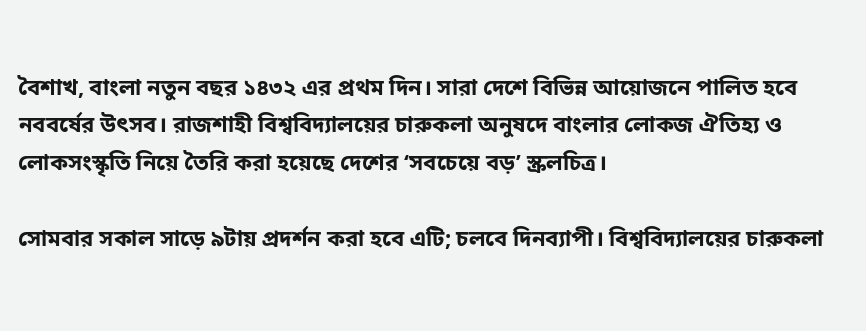বৈশাখ, বাংলা নতুন বছর ১৪৩২ এর প্রথম দিন। সারা দেশে বিভিন্ন আয়োজনে পালিত হবে নববর্ষের উৎসব। রাজশাহী বিশ্ববিদ্যালয়ের চারুকলা অনুষদে বাংলার লোকজ ঐতিহ্য ও লোকসংস্কৃতি নিয়ে তৈরি করা হয়েছে দেশের ‘সবচেয়ে বড়’ স্ক্রলচিত্র।

সোমবার সকাল সাড়ে ৯টায় প্রদর্শন করা হবে এটি; চলবে দিনব্যাপী। বিশ্ববিদ্যালয়ের চারুকলা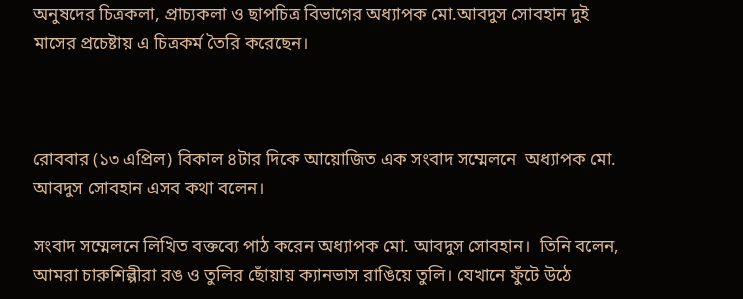অনুষদের চিত্রকলা, প্রাচ্যকলা ও ছাপচিত্র বিভাগের অধ্যাপক মো.আবদুস সোবহান দুই মাসের প্রচেষ্টায় এ চিত্রকর্ম তৈরি করেছেন।



রোববার (১৩ এপ্রিল) বিকাল ৪টার দিকে আয়োজিত এক সংবাদ সম্মেলনে  অধ্যাপক মো. আবদুস সোবহান এসব কথা বলেন।

সংবাদ সম্মেলনে লিখিত বক্তব্যে পাঠ করেন অধ্যাপক মো. আবদুস সোবহান।  তিনি বলেন, আমরা চারুশিল্পীরা রঙ ও তুলির ছোঁয়ায় ক্যানভাস রাঙিয়ে তুলি। যেখানে ফুঁটে উঠে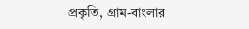প্রকৃতি, গ্রাম-বাংলার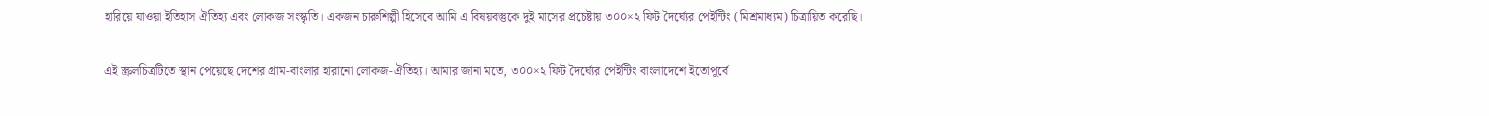হারিয়ে যাওয়া ইতিহাস ঐতিহ্য এবং লোকজ সংস্কৃতি। একজন চারুশিল্পী হিসেবে আমি এ বিষয়বস্তুকে দুই মাসের প্রচেষ্টায় ৩০০×২ ফিট দৈর্ঘ্যের পেইন্টিং (মিশ্রমাধ্যম) চিত্রায়িত করেছি।

এই স্ক্রলচিত্রটিতে স্থান পেয়েছে দেশের গ্রাম-বাংলার হারানো লোকজ-ঐতিহ্য। আমার জানা মতে, ৩০০×২ ফিট দৈর্ঘ্যের পেইন্টিং বাংলাদেশে ইতোপূর্বে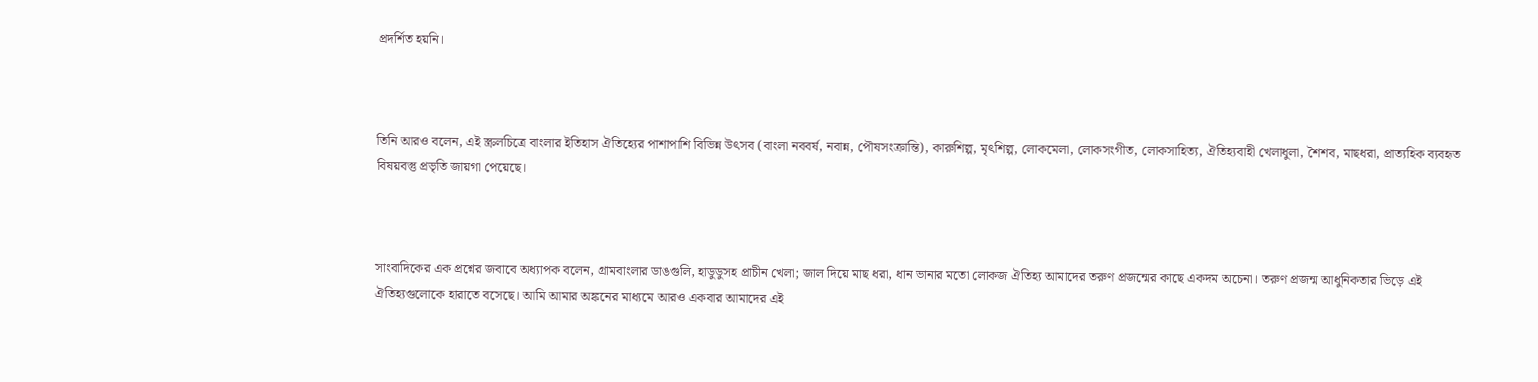প্রদর্শিত হয়নি।



তিনি আরও বলেন, এই স্ক্রলচিত্রে বাংলার ইতিহাস ঐতিহ্যের পাশাপাশি বিভিন্ন উৎসব (বাংলা নববর্ষ, নবান্ন, পৌষসংক্রান্তি), কারুশিল্প, মৃৎশিল্প, লোকমেলা, লোকসংগীত, লোকসাহিত্য, ঐতিহ্যবাহী খেলাধুলা, শৈশব, মাছধরা, প্রাত্যহিক ব্যবহৃত বিষয়বস্তু প্রভৃতি জায়গা পেয়েছে।



সাংবাদিকের এক প্রশ্নের জবাবে অধ্যাপক বলেন, গ্রামবাংলার ডাঙগুলি, হাডুডুসহ প্রাচীন খেলা; জাল দিয়ে মাছ ধরা, ধান ভানার মতো লোকজ ঐতিহ্য আমাদের তরুণ প্রজন্মের কাছে একদম অচেনা। তরুণ প্রজন্ম আধুনিকতার ভিড়ে এই ঐতিহ্যগুলোকে হারাতে বসেছে। আমি আমার অঙ্কনের মাধ্যমে আরও একবার আমাদের এই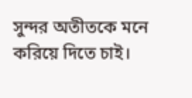সুন্দর অতীতকে মনে করিয়ে দিতে চাই।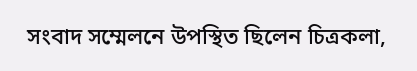সংবাদ সম্মেলনে উপস্থিত ছিলেন চিত্রকলা,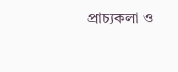প্রাচ্যকলা ও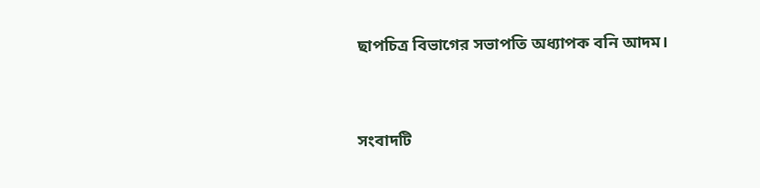ছাপচিত্র বিভাগের সভাপতি অধ্যাপক বনি আদম।


সংবাদটি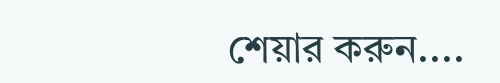শেয়ার করুন....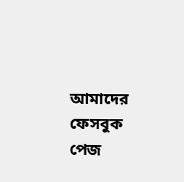আমাদের ফেসবুক পেজ